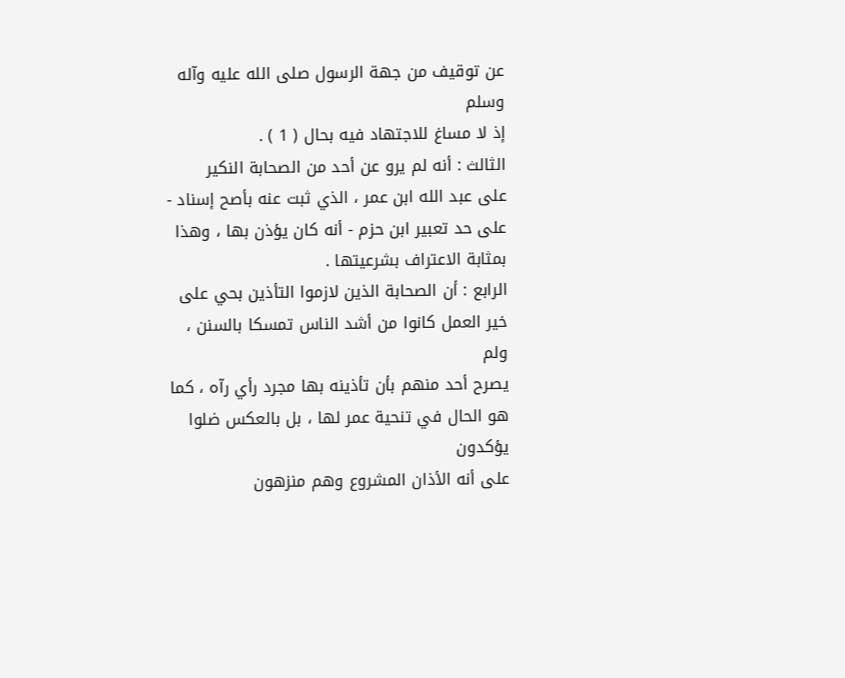عن توقيف من جهة الرسول صلى الله عليه وآله وسلم
إذ لا مساغ للاجتهاد فيه بحال ( 1 ) .
الثالث : أنه لم يرو عن أحد من الصحابة النكير
على عبد الله ابن عمر ، الذي ثبت عنه بأصح إسناد -
على حد تعبير ابن حزم - أنه كان يؤذن بها ، وهذا
بمثابة الاعتراف بشرعيتها .
الرابع : أن الصحابة الذين لازموا التأذين بحي على
خير العمل كانوا من أشد الناس تمسكا بالسنن ، ولم
يصرح أحد منهم بأن تأذينه بها مجرد رأي رآه ، كما
هو الحال في تنحية عمر لها ، بل بالعكس ضلوا يؤكدون
على أنه الأذان المشروع وهم منزهون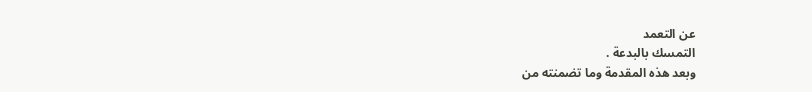عن التعمد
التمسك بالبدعة .
وبعد هذه المقدمة وما تضمنته من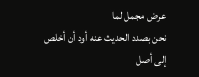عرض مجمل لما
نحن بصدد الحديث عنه أود أن أخلص إلى أصل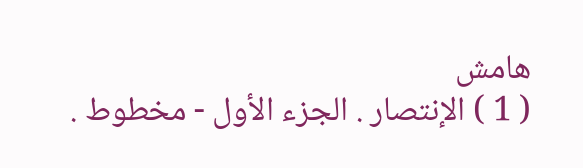هامش
( 1 ) الإنتصار . الجزء الأول - مخطوط .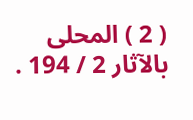( 2 ) المحلى بالآثار 2 / 194 .